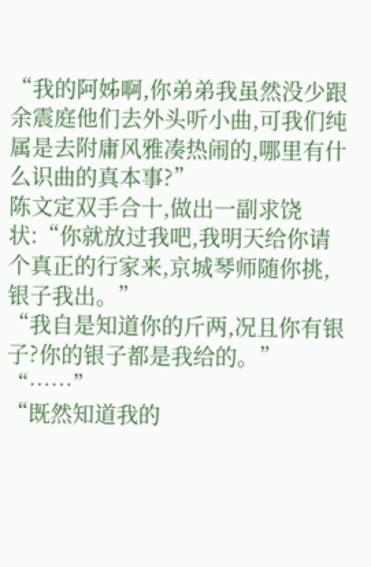“我的阿姊啊,你弟弟我虽然没少跟余震庭他们去外头听小曲,可我们纯属是去附庸风雅凑热闹的,哪里有什么识曲的真本事?”
陈文定双手合十,做出一副求饶状:“你就放过我吧,我明天给你请个真正的行家来,京城琴师随你挑,银子我出。”
“我自是知道你的斤两,况且你有银子?你的银子都是我给的。”
“……”
“既然知道我的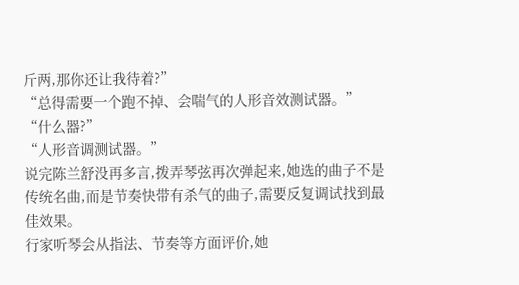斤两,那你还让我待着?”
“总得需要一个跑不掉、会喘气的人形音效测试器。”
“什么器?”
“人形音调测试器。”
说完陈兰舒没再多言,拨弄琴弦再次弹起来,她选的曲子不是传统名曲,而是节奏快带有杀气的曲子,需要反复调试找到最佳效果。
行家听琴会从指法、节奏等方面评价,她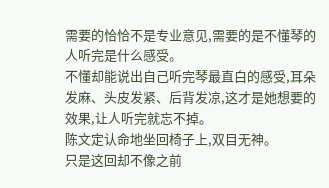需要的恰恰不是专业意见,需要的是不懂琴的人听完是什么感受。
不懂却能说出自己听完琴最直白的感受,耳朵发麻、头皮发紧、后背发凉,这才是她想要的效果,让人听完就忘不掉。
陈文定认命地坐回椅子上,双目无神。
只是这回却不像之前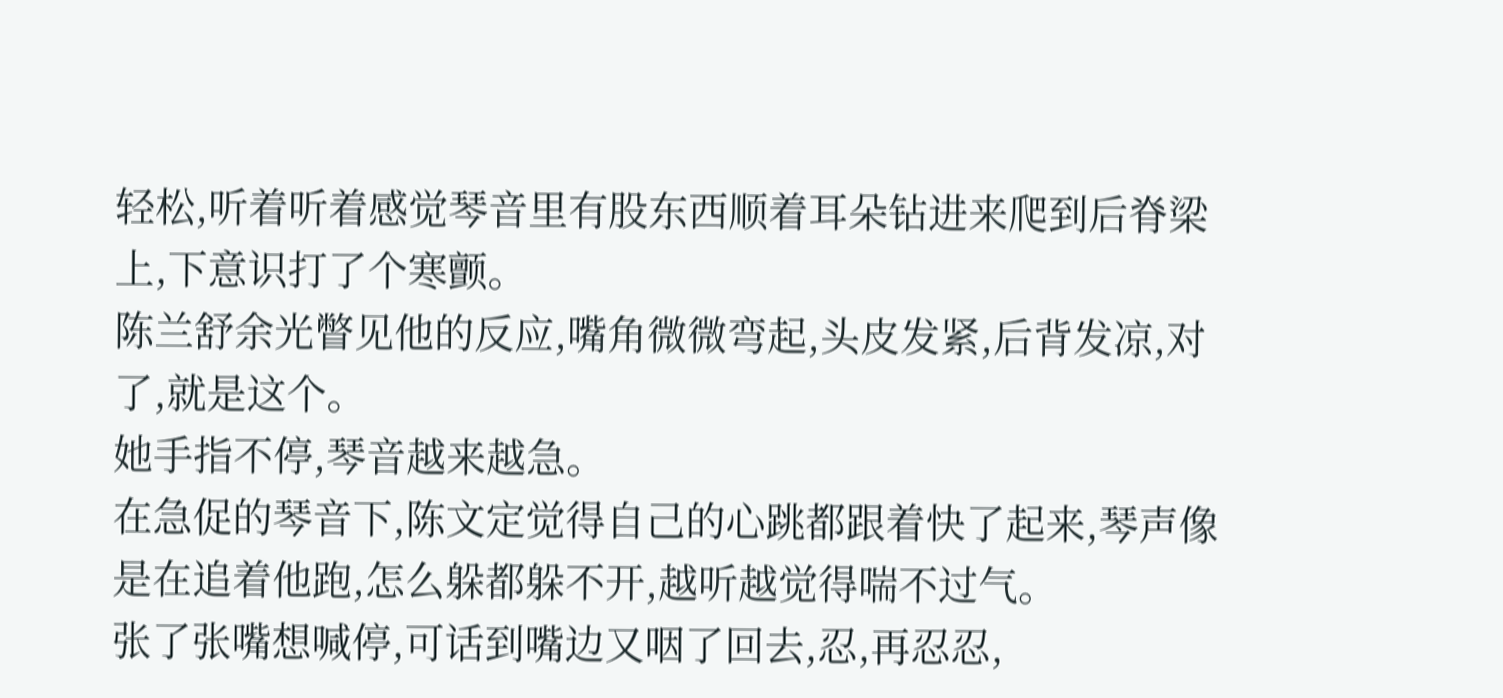轻松,听着听着感觉琴音里有股东西顺着耳朵钻进来爬到后脊梁上,下意识打了个寒颤。
陈兰舒余光瞥见他的反应,嘴角微微弯起,头皮发紧,后背发凉,对了,就是这个。
她手指不停,琴音越来越急。
在急促的琴音下,陈文定觉得自己的心跳都跟着快了起来,琴声像是在追着他跑,怎么躲都躲不开,越听越觉得喘不过气。
张了张嘴想喊停,可话到嘴边又咽了回去,忍,再忍忍,